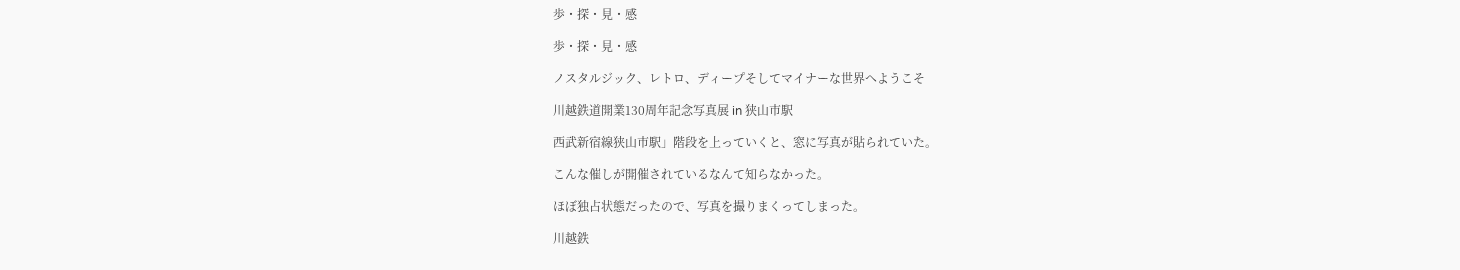歩・探・見・感

歩・探・見・感

ノスタルジック、レトロ、ディープそしてマイナーな世界へようこそ

川越鉄道開業130周年記念写真展 in 狭山市駅

西武新宿線狭山市駅」階段を上っていくと、窓に写真が貼られていた。

こんな催しが開催されているなんて知らなかった。

ほぼ独占状態だったので、写真を撮りまくってしまった。

川越鉄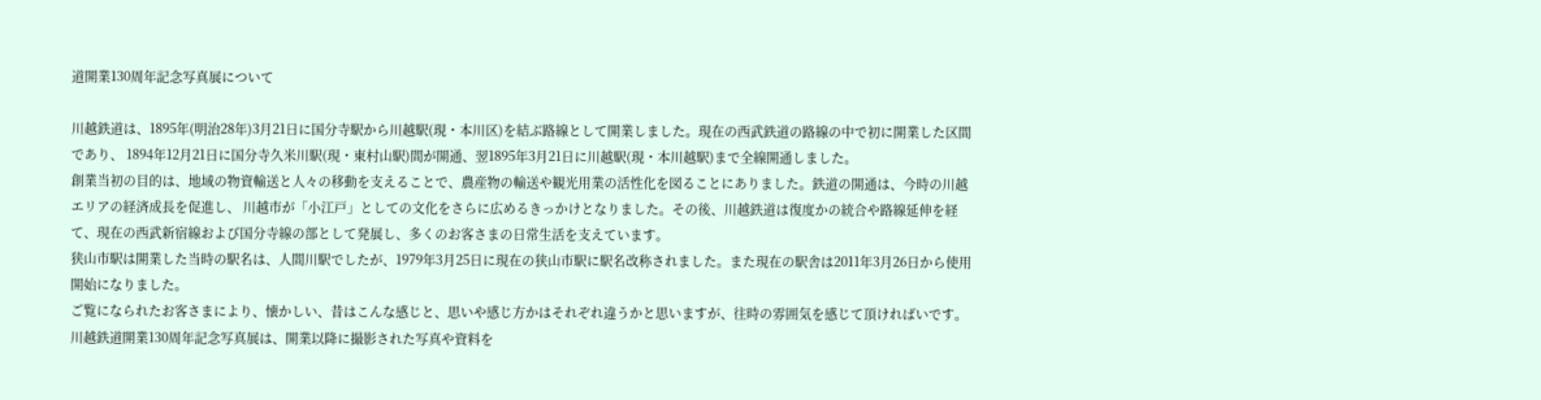道開業130周年記念写真展について

川越鉄道は、1895年(明治28年)3月21日に国分寺駅から川越駅(現・本川区)を結ぶ路線として開業しました。現在の西武鉄道の路線の中で初に開業した区間であり、 1894年12月21日に国分寺久米川駅(現・東村山駅)間が開通、翌1895年3月21日に川越駅(現・本川越駅)まで全線開通しました。
創業当初の目的は、地域の物資輸送と人々の移動を支えることで、農産物の輸送や観光用業の活性化を図ることにありました。鉄道の開通は、今時の川越エリアの経済成長を促進し、 川越市が「小江戸」としての文化をさらに広めるきっかけとなりました。その後、川越鉄道は復度かの統合や路線延伸を経て、現在の西武新宿線および国分寺線の部として発展し、多くのお客さまの日常生活を支えています。
狭山市駅は開業した当時の駅名は、人間川駅でしたが、1979年3月25日に現在の狭山市駅に駅名改称されました。また現在の駅舎は2011年3月26日から使用開始になりました。
ご覧になられたお客さまにより、懐かしい、昔はこんな感じと、思いや感じ方かはそれぞれ違うかと思いますが、往時の雰囲気を感じて頂ければいです。
川越鉄道開業130周年記念写真展は、開業以降に撮影された写真や資料を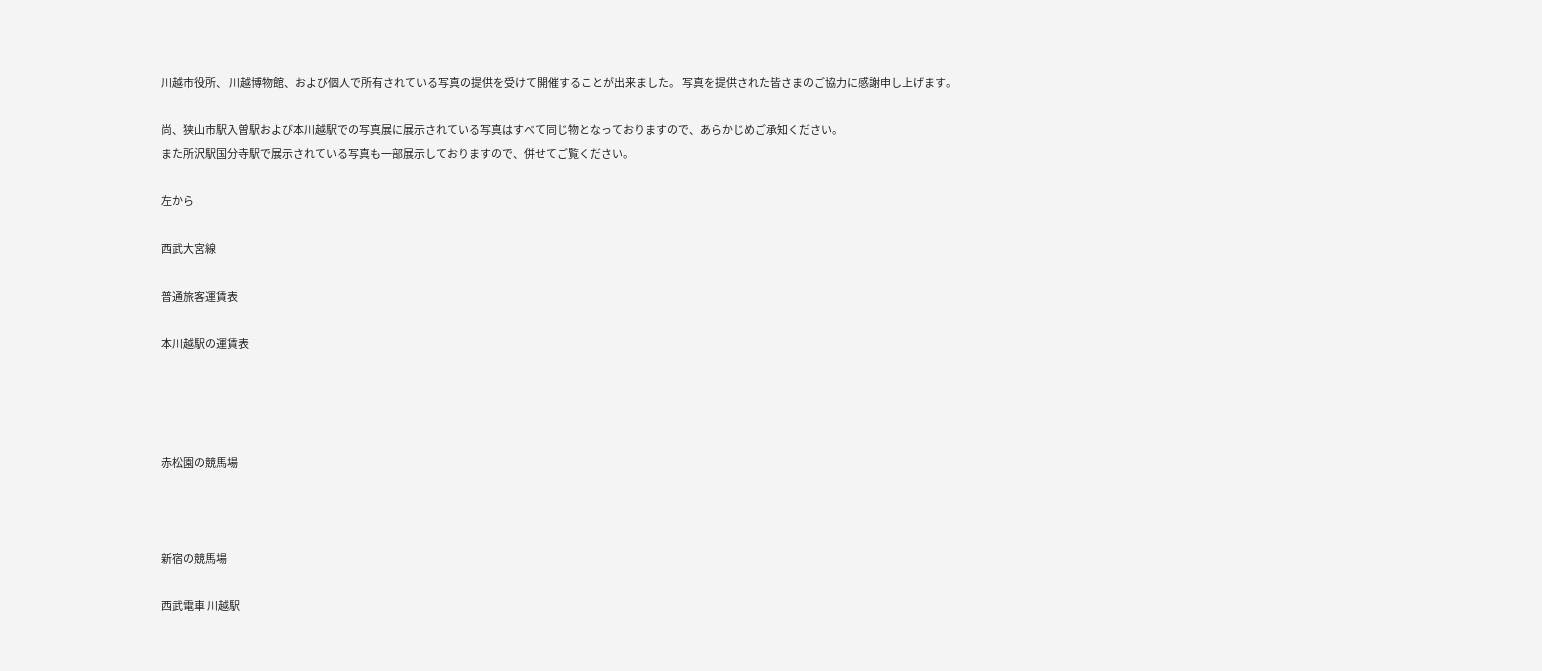川越市役所、 川越博物館、および個人で所有されている写真の提供を受けて開催することが出来ました。 写真を提供された皆さまのご協力に感謝申し上げます。

尚、狭山市駅入曽駅および本川越駅での写真展に展示されている写真はすべて同じ物となっておりますので、あらかじめご承知ください。
また所沢駅国分寺駅で展示されている写真も一部展示しておりますので、併せてご覧ください。

左から

西武大宮線

普通旅客運賃表

本川越駅の運賃表




赤松園の競馬場



新宿の競馬場

西武電車 川越駅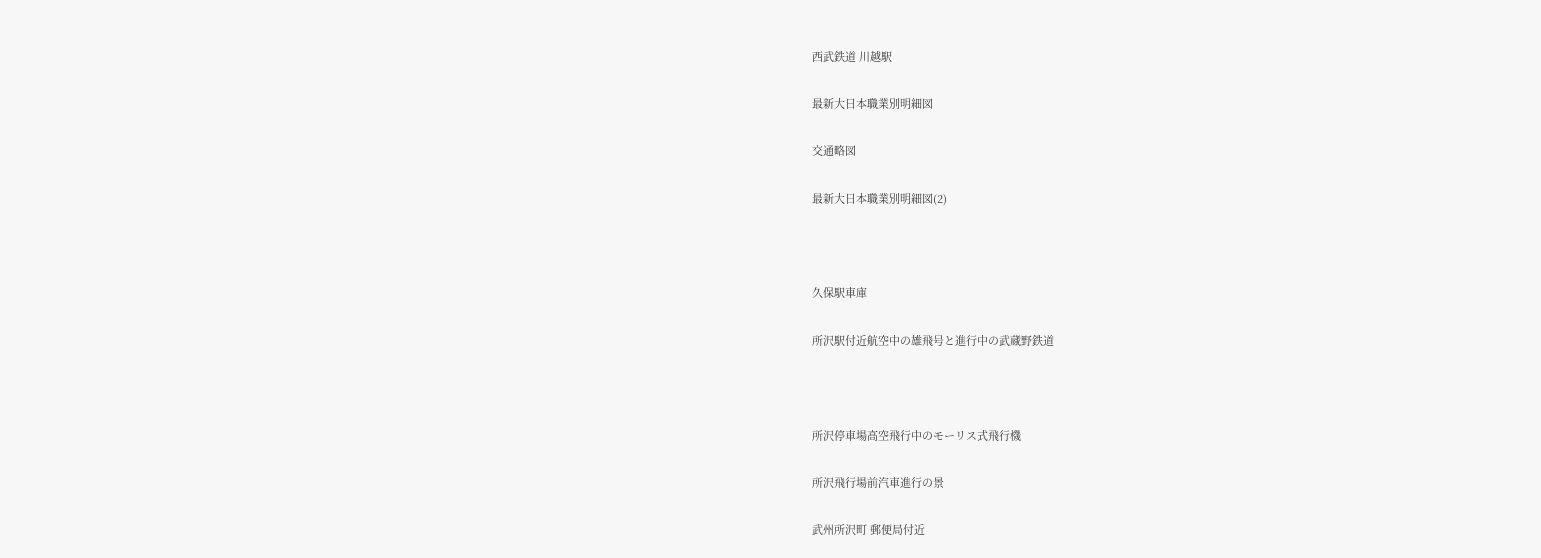西武鉄道 川越駅

最新大日本職業別明細図

交通略図

最新大日本職業別明細図(2)



久保駅車庫

所沢駅付近航空中の雄飛号と進行中の武蔵野鉄道



所沢停車場高空飛行中のモーリス式飛行機

所沢飛行場前汽車進行の景

武州所沢町 郵便局付近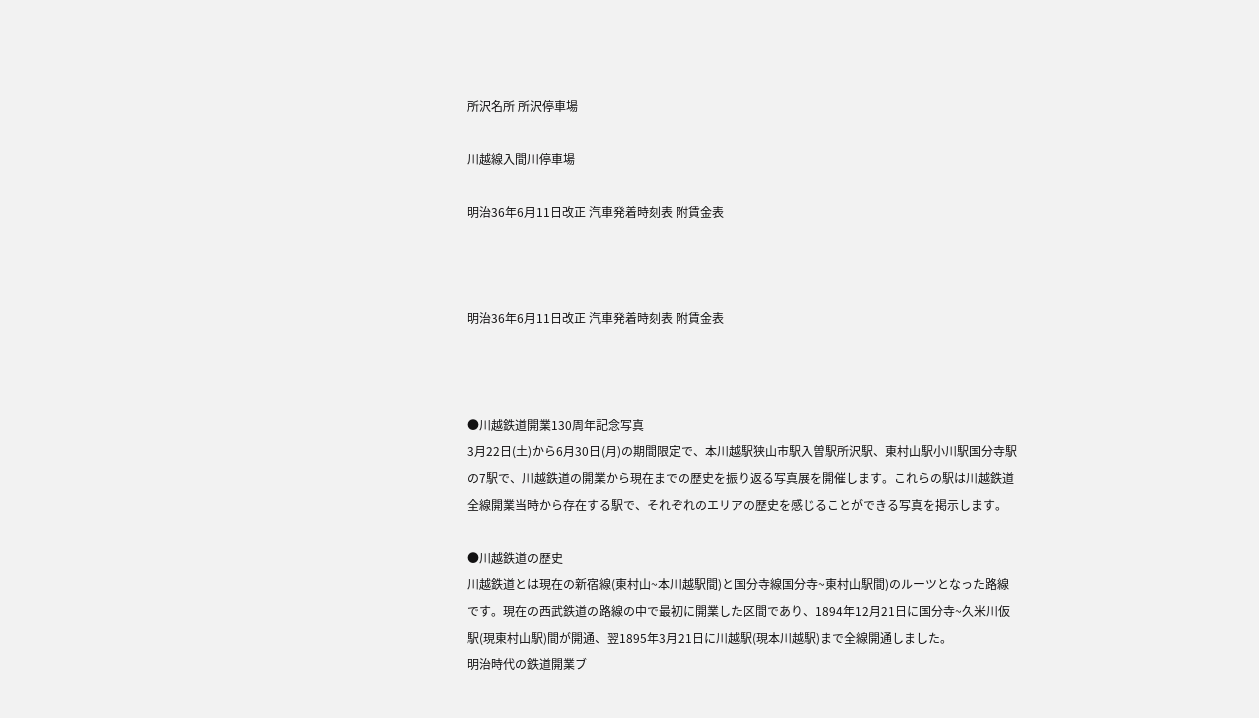所沢名所 所沢停車場

川越線入間川停車場

明治36年6月11日改正 汽車発着時刻表 附賃金表



明治36年6月11日改正 汽車発着時刻表 附賃金表



●川越鉄道開業130周年記念写真
3月22日(土)から6月30日(月)の期間限定で、本川越駅狭山市駅入曽駅所沢駅、東村山駅小川駅国分寺駅の7駅で、川越鉄道の開業から現在までの歴史を振り返る写真展を開催します。これらの駅は川越鉄道全線開業当時から存在する駅で、それぞれのエリアの歴史を感じることができる写真を掲示します。

●川越鉄道の歴史
川越鉄道とは現在の新宿線(東村山~本川越駅間)と国分寺線国分寺~東村山駅間)のルーツとなった路線です。現在の西武鉄道の路線の中で最初に開業した区間であり、1894年12月21日に国分寺~久米川仮駅(現東村山駅)間が開通、翌1895年3月21日に川越駅(現本川越駅)まで全線開通しました。
明治時代の鉄道開業ブ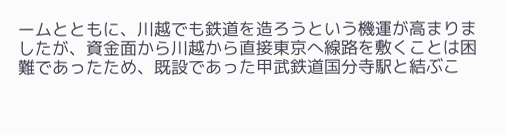ームとともに、川越でも鉄道を造ろうという機運が高まりましたが、資金面から川越から直接東京へ線路を敷くことは困難であったため、既設であった甲武鉄道国分寺駅と結ぶこ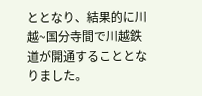ととなり、結果的に川越~国分寺間で川越鉄道が開通することとなりました。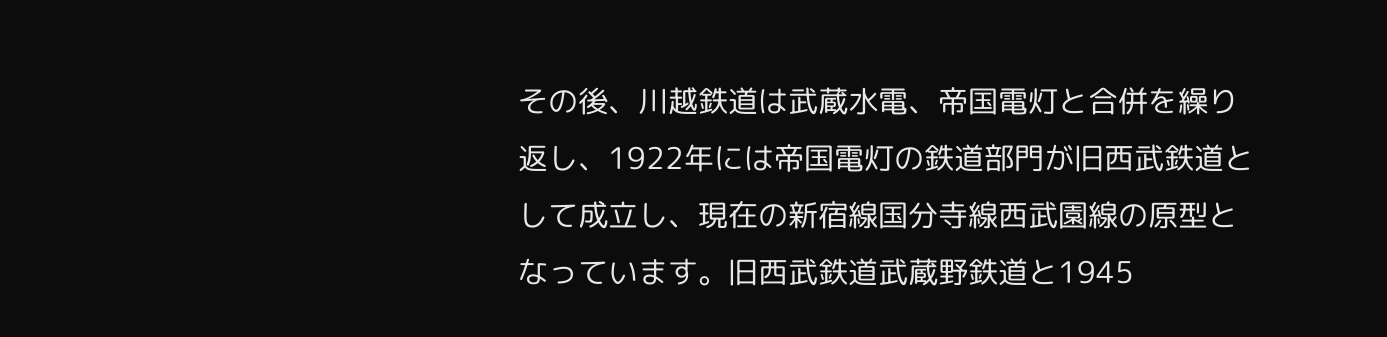その後、川越鉄道は武蔵水電、帝国電灯と合併を繰り返し、1922年には帝国電灯の鉄道部門が旧西武鉄道として成立し、現在の新宿線国分寺線西武園線の原型となっています。旧西武鉄道武蔵野鉄道と1945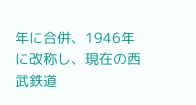年に合併、1946年に改称し、現在の西武鉄道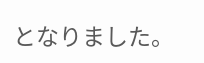となりました。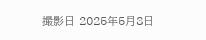撮影日 2025年5月8日